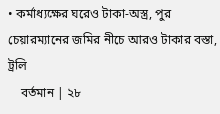• কর্মাধ্যক্ষের ঘরেও টাকা-অস্ত্র, পুর চেয়ারম্যানের জমির নীচে আরও টাকার বস্তা, ট্রলি
    বর্তমান | ২৮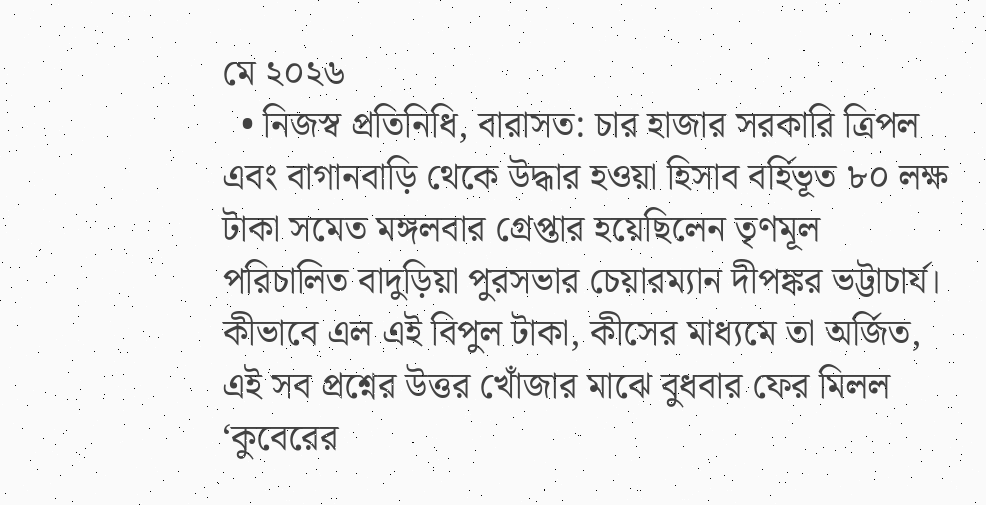মে ২০২৬
  • নিজস্ব প্রতিনিধি, বারাসত: চার হাজার সরকারি ত্রিপল এবং বাগানবাড়ি থেকে উদ্ধার হওয়া হিসাব বর্হিভূত ৮০ লক্ষ টাকা সমেত মঙ্গলবার গ্রেপ্তার হয়েছিলেন তৃণমূল পরিচালিত বাদুড়িয়া পুরসভার চেয়ারম্যান দীপঙ্কর ভট্টাচার্য। কীভাবে এল এই বিপুল টাকা, কীসের মাধ্যমে তা অর্জিত, এই সব প্রশ্নের উত্তর খোঁজার মাঝে বুধবার ফের মিলল ‘কুবেরের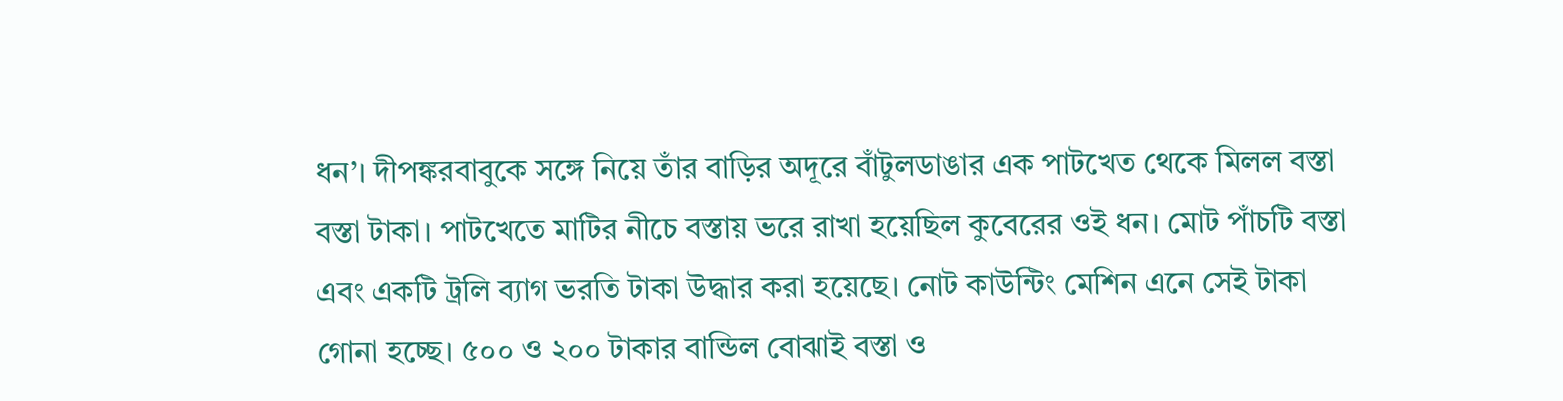ধন’। দীপঙ্করবাবুকে সঙ্গে নিয়ে তাঁর বাড়ির অদূরে বাঁটুলডাঙার এক পাটখেত থেকে মিলল বস্তা বস্তা টাকা। পাটখেতে মাটির নীচে বস্তায় ভরে রাখা হয়েছিল কুবেরের ওই ধন। মোট পাঁচটি বস্তা এবং একটি ট্রলি ব্যাগ ভরতি টাকা উদ্ধার করা হয়েছে। নোট কাউন্টিং মেশিন এনে সেই টাকা গোনা হচ্ছে। ৫০০ ও ২০০ টাকার বান্ডিল বোঝাই বস্তা ও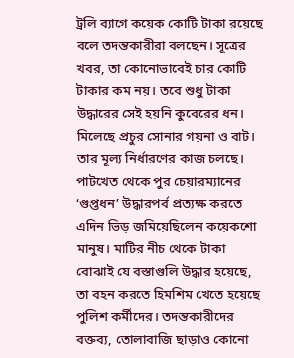ট্রলি ব্যাগে কয়েক কোটি টাকা রয়েছে বলে তদন্তকারীরা বলছেন। সূত্রের খবর, তা কোনোভাবেই চার কোটি টাকার কম নয়। তবে শুধু টাকা উদ্ধারের সেই হয়নি কুবেরের ধন। মিলেছে প্রচুর সোনার গয়না ও বাট। তার মূল্য নির্ধারণের কাজ চলছে। পাটখেত থেকে পুর চেয়ারম্যানের ‘গুপ্তধন’ উদ্ধারপর্ব প্রত্যক্ষ করতে এদিন ভিড় জমিয়েছিলেন কয়েকশো মানুষ। মাটির নীচ থেকে টাকা বোঝাই যে বস্তাগুলি উদ্ধার হয়েছে, তা বহন করতে হিমশিম খেতে হয়েছে পুলিশ কর্মীদের। তদন্তকারীদের বক্তব্য, তোলাবাজি ছাড়াও কোনো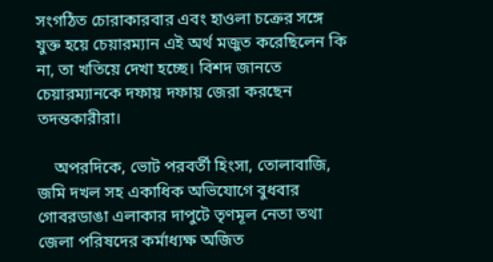সংগঠিত চোরাকারবার এবং হাওলা চক্রের সঙ্গে যুক্ত হয়ে চেয়ারম্যান এই অর্থ মজুত করেছিলেন কি না, তা খতিয়ে দেখা হচ্ছে। বিশদ জানতে চেয়ারম্যানকে দফায় দফায় জেরা করছেন তদন্তকারীরা।

    অপরদিকে, ভোট পরবর্তী হিংসা, তোলাবাজি, জমি দখল সহ একাধিক অভিযোগে বুধবার গোবরডাঙা এলাকার দাপুটে তৃণমূল নেতা তথা জেলা পরিষদের কর্মাধ্যক্ষ অজিত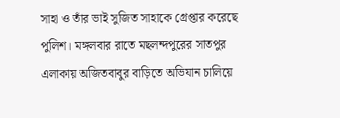সাহা ও তাঁর ভাই সুজিত সাহাকে গ্রেপ্তার করেছে পুলিশ। মঙ্গলবার রাতে মছলন্দপুরের সাতপুর এলাকায় অজিতবাবুর বাড়িতে অভিযান চালিয়ে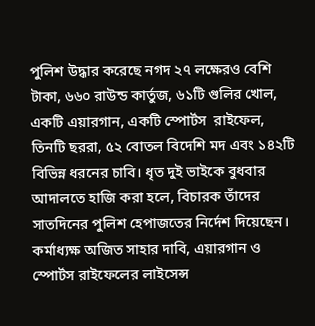পুলিশ উদ্ধার করেছে নগদ ২৭ লক্ষেরও বেশি টাকা, ৬৬০ রাউন্ড কার্তুজ, ৬১টি গুলির খোল, একটি এয়ারগান, একটি স্পোর্টস  রাইফেল, তিনটি ছররা, ৫২ বোতল বিদেশি মদ এবং ১৪২টি বিভিন্ন ধরনের চাবি। ধৃত দুই ভাইকে বুধবার আদালতে হাজি করা হলে, বিচারক তাঁদের সাতদিনের পুলিশ হেপাজতের নির্দেশ দিয়েছেন। কর্মাধ্যক্ষ অজিত সাহার দাবি, এয়ারগান ও স্পোর্টস রাইফেলের লাইসেন্স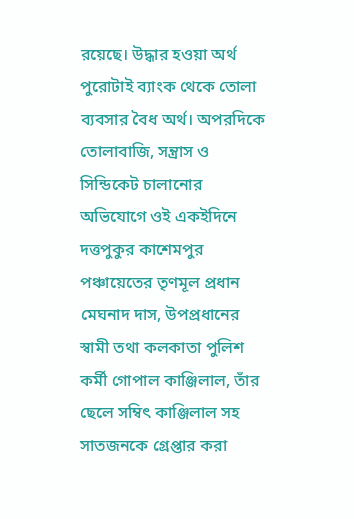রয়েছে। উদ্ধার হওয়া অর্থ পুরোটাই ব্যাংক থেকে তোলা ব্যবসার বৈধ অর্থ। অপরদিকে তোলাবাজি, সন্ত্রাস ও সিন্ডিকেট চালানোর অভিযোগে ওই একইদিনে দত্তপুকুর কাশেমপুর পঞ্চায়েতের তৃণমূল প্রধান মেঘনাদ দাস, উপপ্রধানের স্বামী তথা কলকাতা পুলিশ কর্মী গোপাল কাঞ্জিলাল, তাঁর ছেলে সম্বিৎ কাঞ্জিলাল সহ সাতজনকে গ্রেপ্তার করা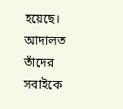হয়েছে। আদালত তাঁদের সবাইকে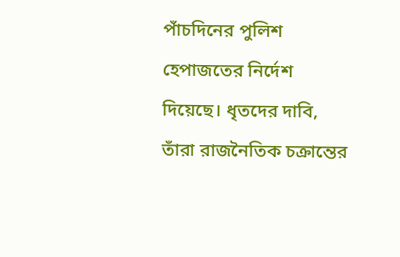পাঁচদিনের পুলিশ হেপাজতের নির্দেশ দিয়েছে। ধৃতদের দাবি, তাঁরা রাজনৈতিক চক্রান্তের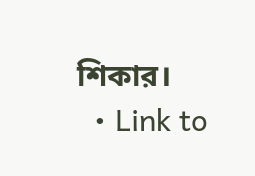শিকার।
  • Link to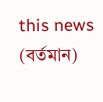this news (বর্তমান)